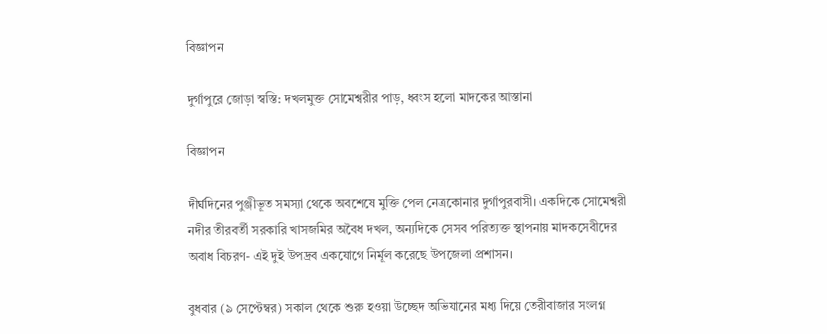বিজ্ঞাপন

দুর্গাপুরে জোড়া স্বস্তি: দখলমুক্ত সোমেশ্বরীর পাড়, ধ্বংস হলো মাদকের আস্তানা

বিজ্ঞাপন

দীর্ঘদিনের পুঞ্জীভূত সমস্যা থেকে অবশেষে মুক্তি পেল নেত্রকোনার দুর্গাপুরবাসী। একদিকে সোমেশ্বরী নদীর তীরবর্তী সরকারি খাসজমির অবৈধ দখল, অন্যদিকে সেসব পরিত্যক্ত স্থাপনায় মাদকসেবীদের অবাধ বিচরণ- এই দুই উপদ্রব একযোগে নির্মূল করেছে উপজেলা প্রশাসন।

বুধবার (৯ সেপ্টেম্বর) সকাল থেকে শুরু হওয়া উচ্ছেদ অভিযানের মধ্য দিয়ে তেরীবাজার সংলগ্ন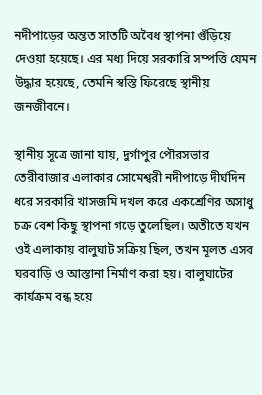নদীপাড়ের অন্তত সাতটি অবৈধ স্থাপনা গুঁড়িয়ে দেওয়া হয়েছে। এর মধ্য দিয়ে সরকারি সম্পত্তি যেমন উদ্ধার হয়েছে, তেমনি স্বস্তি ফিরেছে স্থানীয় জনজীবনে।

স্থানীয় সূত্রে জানা যায়, দুর্গাপুর পৌরসভার তেরীবাজার এলাকার সোমেশ্বরী নদীপাড়ে দীর্ঘদিন ধরে সরকারি খাসজমি দখল করে একশ্রেণির অসাধু চক্র বেশ কিছু স্থাপনা গড়ে তুলেছিল। অতীতে যখন ওই এলাকায় বালুঘাট সক্রিয় ছিল, তখন মূলত এসব ঘরবাড়ি ও আস্তানা নির্মাণ করা হয়। বালুঘাটের কার্যক্রম বন্ধ হয়ে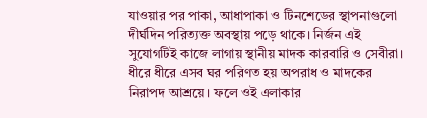যাওয়ার পর পাকা, আধাপাকা ও টিনশেডের স্থাপনাগুলো দীর্ঘদিন পরিত্যক্ত অবস্থায় পড়ে থাকে। নির্জন এই সুযোগটিই কাজে লাগায় স্থানীয় মাদক কারবারি ও সেবীরা। ধীরে ধীরে এসব ঘর পরিণত হয় অপরাধ ও মাদকের নিরাপদ আশ্রয়ে। ফলে ওই এলাকার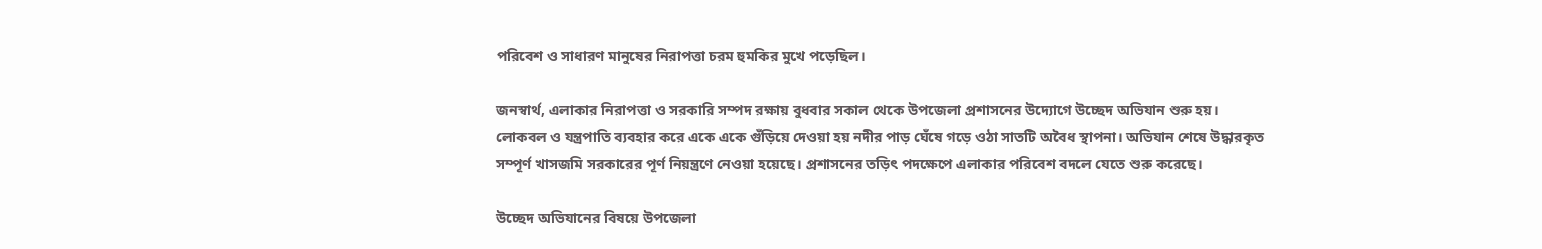পরিবেশ ও সাধারণ মানুষের নিরাপত্তা চরম হুমকির মুখে পড়েছিল।

জনস্বার্থ, এলাকার নিরাপত্তা ও সরকারি সম্পদ রক্ষায় বুধবার সকাল থেকে উপজেলা প্রশাসনের উদ্যোগে উচ্ছেদ অভিযান শুরু হয়। লোকবল ও যন্ত্রপাতি ব্যবহার করে একে একে গুঁড়িয়ে দেওয়া হয় নদীর পাড় ঘেঁষে গড়ে ওঠা সাতটি অবৈধ স্থাপনা। অভিযান শেষে উদ্ধারকৃত সম্পূর্ণ খাসজমি সরকারের পূর্ণ নিয়ন্ত্রণে নেওয়া হয়েছে। প্রশাসনের তড়িৎ পদক্ষেপে এলাকার পরিবেশ বদলে যেতে শুরু করেছে।

উচ্ছেদ অভিযানের বিষয়ে উপজেলা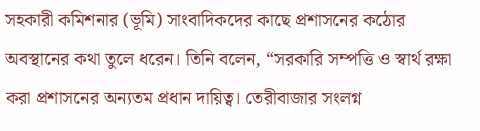সহকারী কমিশনার (ভূমি) সাংবাদিকদের কাছে প্রশাসনের কঠোর অবস্থানের কথা তুলে ধরেন। তিনি বলেন, “সরকারি সম্পত্তি ও স্বার্থ রক্ষা করা প্রশাসনের অন্যতম প্রধান দায়িত্ব। তেরীবাজার সংলগ্ন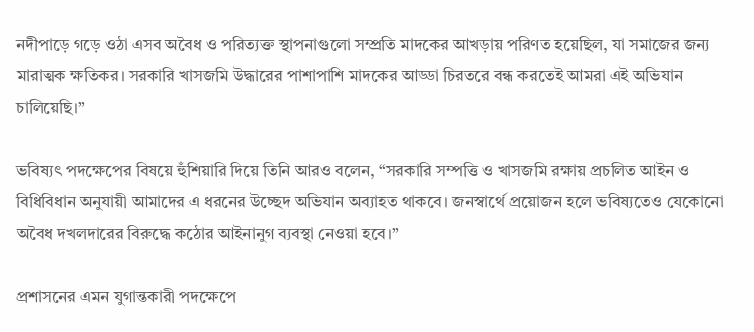নদীপাড়ে গড়ে ওঠা এসব অবৈধ ও পরিত্যক্ত স্থাপনাগুলো সম্প্রতি মাদকের আখড়ায় পরিণত হয়েছিল, যা সমাজের জন্য মারাত্মক ক্ষতিকর। সরকারি খাসজমি উদ্ধারের পাশাপাশি মাদকের আড্ডা চিরতরে বন্ধ করতেই আমরা এই অভিযান চালিয়েছি।”

ভবিষ্যৎ পদক্ষেপের বিষয়ে হুঁশিয়ারি দিয়ে তিনি আরও বলেন, “সরকারি সম্পত্তি ও খাসজমি রক্ষায় প্রচলিত আইন ও বিধিবিধান অনুযায়ী আমাদের এ ধরনের উচ্ছেদ অভিযান অব্যাহত থাকবে। জনস্বার্থে প্রয়োজন হলে ভবিষ্যতেও যেকোনো অবৈধ দখলদারের বিরুদ্ধে কঠোর আইনানুগ ব্যবস্থা নেওয়া হবে।”

প্রশাসনের এমন যুগান্তকারী পদক্ষেপে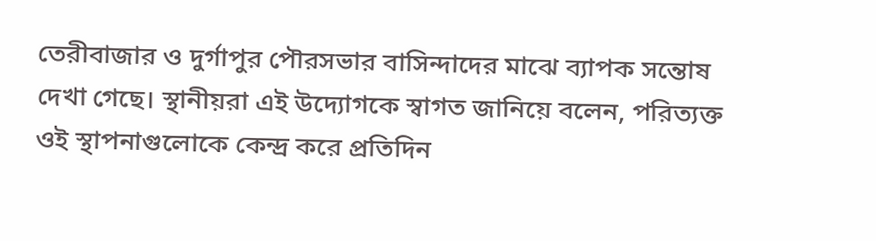তেরীবাজার ও দুর্গাপুর পৌরসভার বাসিন্দাদের মাঝে ব্যাপক সন্তোষ দেখা গেছে। স্থানীয়রা এই উদ্যোগকে স্বাগত জানিয়ে বলেন, পরিত্যক্ত ওই স্থাপনাগুলোকে কেন্দ্র করে প্রতিদিন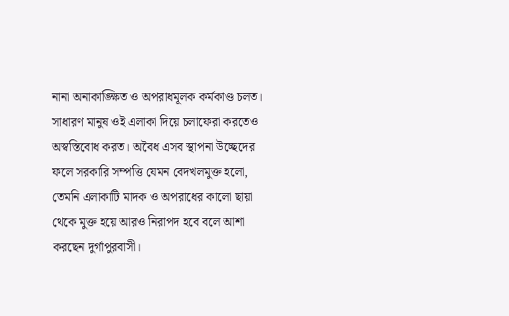নানা অনাকাঙ্ক্ষিত ও অপরাধমূলক কর্মকাণ্ড চলত। সাধারণ মানুষ ওই এলাকা দিয়ে চলাফেরা করতেও অস্বস্তিবোধ করত। অবৈধ এসব স্থাপনা উচ্ছেদের ফলে সরকারি সম্পত্তি যেমন বেদখলমুক্ত হলো, তেমনি এলাকাটি মাদক ও অপরাধের কালো ছায়া থেকে মুক্ত হয়ে আরও নিরাপদ হবে বলে আশা করছেন দুর্গাপুরবাসী।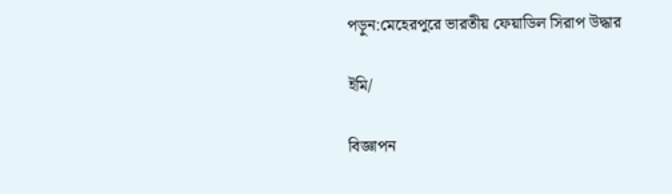পড়ুন:মেহেরপুরে ভারতীয় ফেয়াডিল সিরাপ উদ্ধার

ইমি/

বিজ্ঞাপন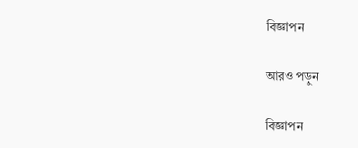বিজ্ঞাপন

আরও পড়ুন

বিজ্ঞাপন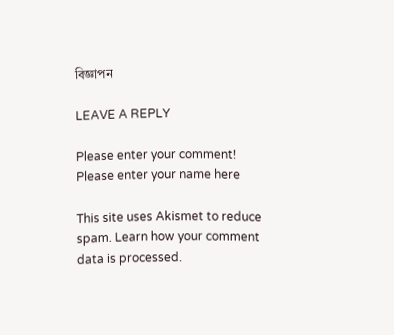বিজ্ঞাপন

LEAVE A REPLY

Please enter your comment!
Please enter your name here

This site uses Akismet to reduce spam. Learn how your comment data is processed.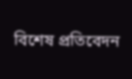বিশেষ প্রতিবেদন